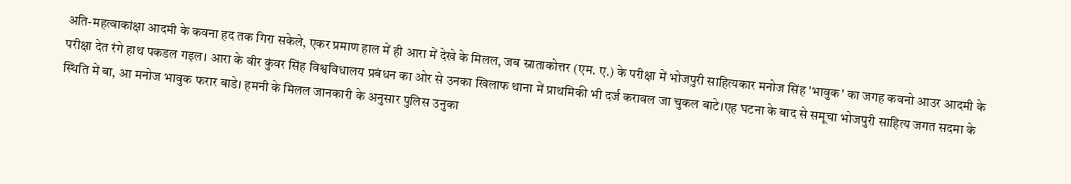अति-महत्वाकांक्षा आदमी के कवना हद तक गिरा सकेले, एकर प्रमाण हाल में ही आरा में देखे के मिलल, जब स्नाताकोत्तर (एम. ए.) के परीक्षा में भोजपुरी साहित्यकार मनोज सिंह 'भावुक' का जगह कवनो आउर आदमी के परीक्षा देत रंगे हाथ पकडल गइल। आरा के वीर कुंवर सिंह विश्वविधालय प्रबंधन का ओर से उनका खिलाफ थाना में प्राथमिकी भी दर्ज करावल जा चुकल बाटे।एह घटना के बाद से समूचा भोजपुरी साहित्य जगत सदमा के स्थिति में बा, आ मनोज भावुक फरार बाडे। हमनी के मिलल जानकारी के अनुसार पुलिस उनुका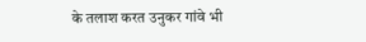के तलाश करत उनुकर गांवे भी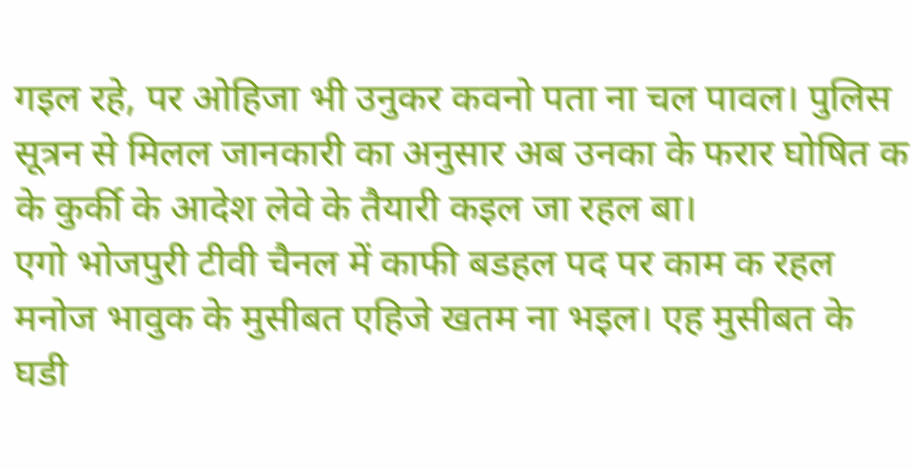गइल रहे, पर ओहिजा भी उनुकर कवनो पता ना चल पावल। पुलिस सूत्रन से मिलल जानकारी का अनुसार अब उनका के फरार घोषित क के कुर्की के आदेश लेवे के तैयारी कइल जा रहल बा।
एगो भोजपुरी टीवी चैनल में काफी बडहल पद पर काम क रहल मनोज भावुक के मुसीबत एहिजे खतम ना भइल। एह मुसीबत के घडी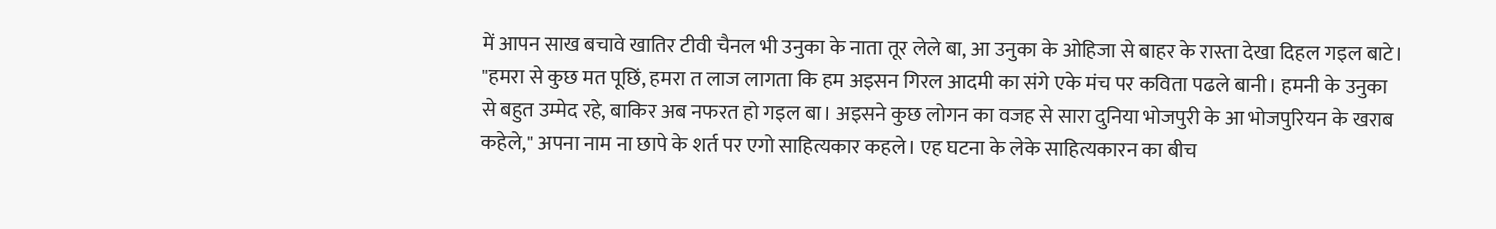में आपन साख बचावे खातिर टीवी चैनल भी उनुका के नाता तूर लेले बा, आ उनुका के ओहिजा से बाहर के रास्ता देखा दिहल गइल बाटे।
"हमरा से कुछ मत पूछिं, हमरा त लाज लागता कि हम अइसन गिरल आदमी का संगे एके मंच पर कविता पढले बानी। हमनी के उनुका से बहुत उम्मेद रहे, बाकिर अब नफरत हो गइल बा। अइसने कुछ लोगन का वजह से सारा दुनिया भोजपुरी के आ भोजपुरियन के खराब कहेले," अपना नाम ना छापे के शर्त पर एगो साहित्यकार कहले। एह घटना के लेके साहित्यकारन का बीच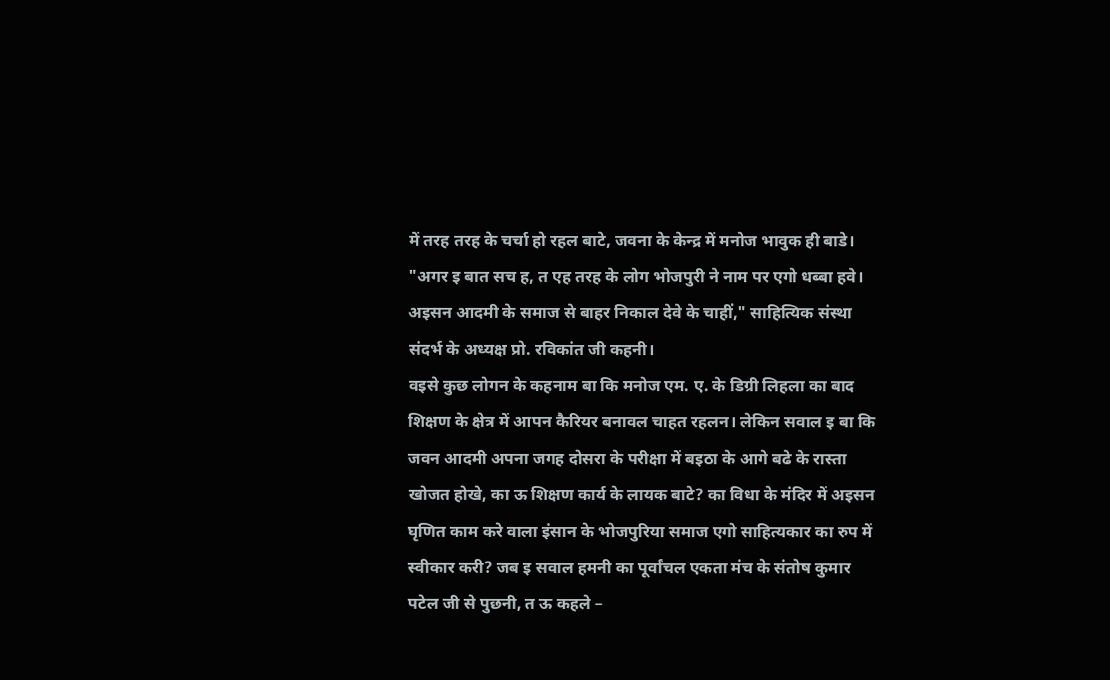में तरह तरह के चर्चा हो रहल बाटे, जवना के केन्द्र में मनोज भावुक ही बाडे। "अगर इ बात सच ह, त एह तरह के लोग भोजपुरी ने नाम पर एगो धब्बा हवे। अइसन आदमी के समाज से बाहर निकाल देवे के चाहीं," साहित्यिक संस्था संदर्भ के अध्यक्ष प्रो. रविकांत जी कहनी।
वइसे कुछ लोगन के कहनाम बा कि मनोज एम. ए. के डिग्री लिहला का बाद शिक्षण के क्षेत्र में आपन कैरियर बनावल चाहत रहलन। लेकिन सवाल इ बा कि जवन आदमी अपना जगह दोसरा के परीक्षा में बइठा के आगे बढे के रास्ता खोजत होखे, का ऊ शिक्षण कार्य के लायक बाटे? का विधा के मंदिर में अइसन घृणित काम करे वाला इंसान के भोजपुरिया समाज एगो साहित्यकार का रुप में स्वीकार करी? जब इ सवाल हमनी का पूर्वांचल एकता मंच के संतोष कुमार पटेल जी से पुछनी, त ऊ कहले –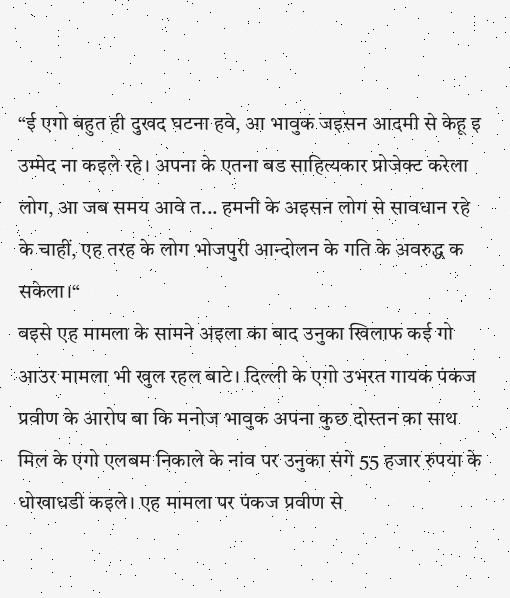“ई एगो बहुत ही दुखद घटना हवे, आ भावुक जइसन आदमी से केहू इ उम्मेद ना कइले रहे। अपना के एतना बड साहित्यकार प्रोजेक्ट करेला लोग, आ जब समय आवे त... हमनी के अइसन लोग से सावधान रहे के चाहीं, एह तरह के लोग भोजपुरी आन्दोलन के गति के अवरुद्ध क सकेला।“
वइसे एह मामला के सामने अइला का बाद उनुका खिलाफ कई गो आउर मामला भी खुल रहल बाटे। दिल्ली के एगो उभरत गायक पंकज प्रवीण के आरोप बा कि मनोज भावुक अपना कुछ दोस्तन का साथ मिल के एगो एलबम निकाले के नांव पर उनुका संगे 55 हजार रुपया के धोखाधडी कइले। एह मामला पर पंकज प्रवीण से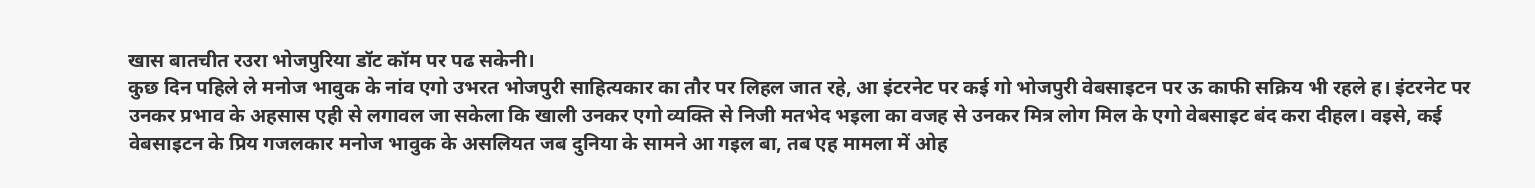खास बातचीत रउरा भोजपुरिया डॉट कॉम पर पढ सकेनी।
कुछ दिन पहिले ले मनोज भावुक के नांव एगो उभरत भोजपुरी साहित्यकार का तौर पर लिहल जात रहे, आ इंटरनेट पर कई गो भोजपुरी वेबसाइटन पर ऊ काफी सक्रिय भी रहले ह। इंटरनेट पर उनकर प्रभाव के अहसास एही से लगावल जा सकेला कि खाली उनकर एगो व्यक्ति से निजी मतभेद भइला का वजह से उनकर मित्र लोग मिल के एगो वेबसाइट बंद करा दीहल। वइसे, कई वेबसाइटन के प्रिय गजलकार मनोज भावुक के असलियत जब दुनिया के सामने आ गइल बा, तब एह मामला में ओह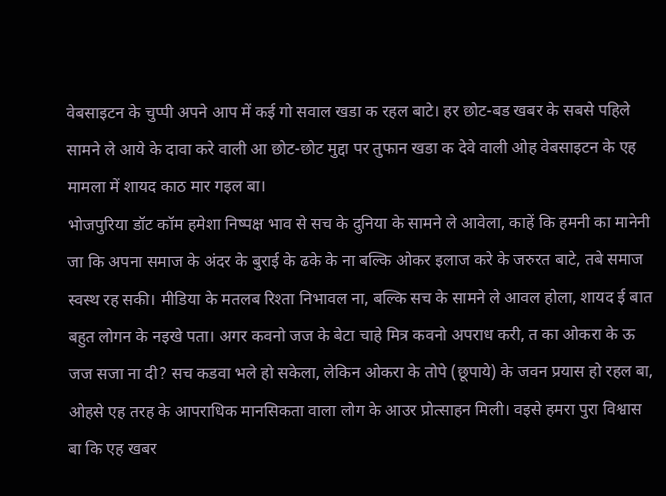वेबसाइटन के चुप्पी अपने आप में कई गो सवाल खडा क रहल बाटे। हर छोट-बड खबर के सबसे पहिले सामने ले आये के दावा करे वाली आ छोट-छोट मुद्दा पर तुफान खडा क देवे वाली ओह वेबसाइटन के एह मामला में शायद काठ मार गइल बा।
भोजपुरिया डॉट कॉम हमेशा निष्पक्ष भाव से सच के दुनिया के सामने ले आवेला, काहें कि हमनी का मानेनी जा कि अपना समाज के अंदर के बुराई के ढके के ना बल्कि ओकर इलाज करे के जरुरत बाटे, तबे समाज स्वस्थ रह सकी। मीडिया के मतलब रिश्ता निभावल ना, बल्कि सच के सामने ले आवल होला, शायद ई बात बहुत लोगन के नइखे पता। अगर कवनो जज के बेटा चाहे मित्र कवनो अपराध करी, त का ओकरा के ऊ जज सजा ना दी? सच कडवा भले हो सकेला, लेकिन ओकरा के तोपे (छूपाये) के जवन प्रयास हो रहल बा, ओहसे एह तरह के आपराधिक मानसिकता वाला लोग के आउर प्रोत्साहन मिली। वइसे हमरा पुरा विश्वास बा कि एह खबर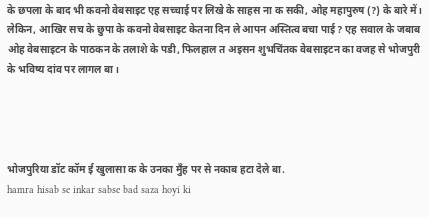के छपला के बाद भी कवनो वेबसाइट एह सच्चाई पर लिखे के साहस ना क सकी, ओह महापुरुष (?) के बारे में। लेकिन, आखिर सच के छुपा के कवनो वेबसाइट केतना दिन ले आपन अस्तित्व बचा पाई? एह सवाल के जबाब ओह वेबसाइटन के पाठकन के तलाशे के पडी, फिलहाल त अइसन शुभचिंतक वेबसाइटन का वजह से भोजपुरी के भविष्य दांव पर लागल बा।




भोजपुरिया डॉट कॉम ई खुलासा क के उनका मुँह पर से नकाब हटा देले बा.
hamra hisab se inkar sabse bad saza hoyi ki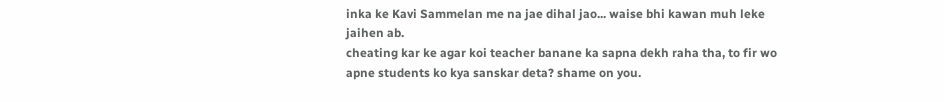inka ke Kavi Sammelan me na jae dihal jao... waise bhi kawan muh leke jaihen ab.
cheating kar ke agar koi teacher banane ka sapna dekh raha tha, to fir wo apne students ko kya sanskar deta? shame on you.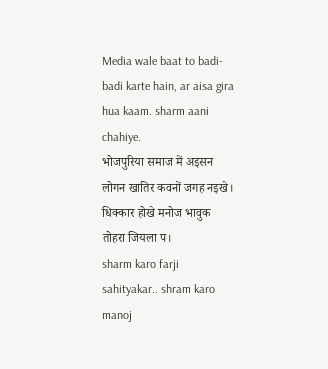Media wale baat to badi-badi karte hain, ar aisa gira hua kaam. sharm aani chahiye.
भोजपुरिया समाज में अइसन लोगन खातिर कवनों जगह नइखे। धिक्कार होखे मनोज भावुक तोहरा जियला प।
sharm karo farji sahityakar.. shram karo manoj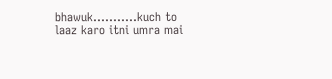bhawuk...........kuch to laaz karo itni umra mai